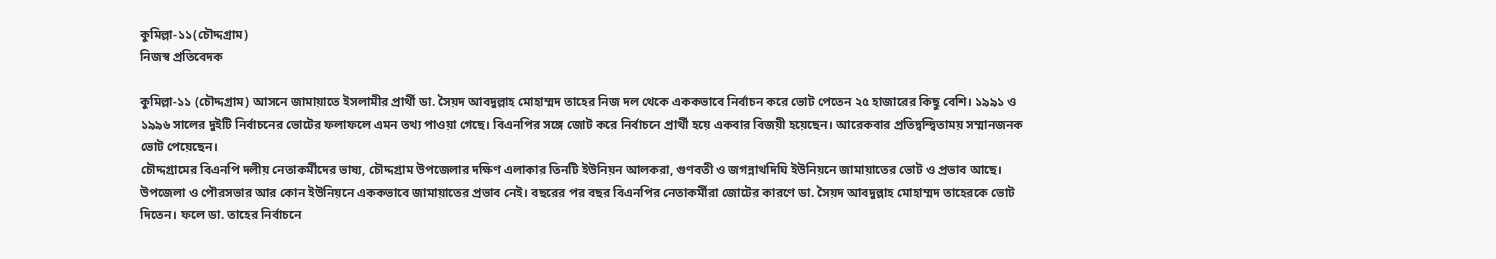কুমিল্লা-১১(চৌদ্দগ্রাম)
নিজস্ব প্রতিবেদক

কুমিল্লা-১১ (চৌদ্দগ্রাম) আসনে জামায়াতে ইসলামীর প্রার্থী ডা. সৈয়দ আবদুল্লাহ মোহাম্মদ তাহের নিজ দল থেকে এককভাবে নির্বাচন করে ভোট পেতেন ২৫ হাজারের কিছু বেশি। ১৯৯১ ও ১৯৯৬ সালের দুইটি নির্বাচনের ভোটের ফলাফলে এমন তথ্য পাওয়া গেছে। বিএনপির সঙ্গে জোট করে নির্বাচনে প্রার্থী হয়ে একবার বিজয়ী হয়েছেন। আরেকবার প্রতিদ্বন্দ্বিতাময় সম্মানজনক ভোট পেয়েছেন।
চৌদ্দগ্রামের বিএনপি দলীয় নেতাকর্মীদের ভাষ্য, চৌদ্দগ্রাম উপজেলার দক্ষিণ এলাকার তিনটি ইউনিয়ন আলকরা, গুণবতী ও জগন্নাথদিঘি ইউনিয়নে জামায়াতের ভোট ও প্রভাব আছে। উপজেলা ও পৌরসভার আর কোন ইউনিয়নে এককভাবে জামায়াতের প্রভাব নেই। বছরের পর বছর বিএনপির নেতাকর্মীরা জোটের কারণে ডা. সৈয়দ আবদুল্লাহ মোহাম্মদ তাহেরকে ভোট দিতেন। ফলে ডা. তাহের নির্বাচনে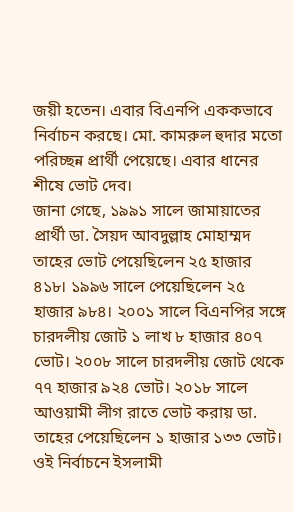জয়ী হতেন। এবার বিএনপি এককভাবে নির্বাচন করছে। মো. কামরুল হুদার মতো পরিচ্ছন্ন প্রার্থী পেয়েছে। এবার ধানের শীষে ভোট দেব।
জানা গেছে, ১৯৯১ সালে জামায়াতের প্রার্থী ডা. সৈয়দ আবদুল্লাহ মোহাম্মদ তাহের ভোট পেয়েছিলেন ২৫ হাজার ৪১৮। ১৯৯৬ সালে পেয়েছিলেন ২৫ হাজার ৯৮৪। ২০০১ সালে বিএনপির সঙ্গে চারদলীয় জোট ১ লাখ ৮ হাজার ৪০৭ ভোট। ২০০৮ সালে চারদলীয় জোট থেকে ৭৭ হাজার ৯২৪ ভোট। ২০১৮ সালে আওয়ামী লীগ রাতে ভোট করায় ডা. তাহের পেয়েছিলেন ১ হাজার ১৩৩ ভোট। ওই নির্বাচনে ইসলামী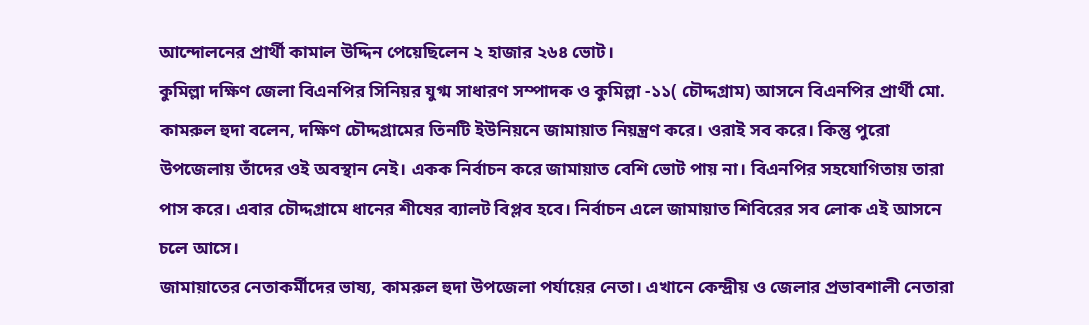আন্দোলনের প্রার্থী কামাল উদ্দিন পেয়েছিলেন ২ হাজার ২৬৪ ভোট।
কুমিল্লা দক্ষিণ জেলা বিএনপির সিনিয়র যুগ্ম সাধারণ সম্পাদক ও কুমিল্লা -১১( চৌদ্দগ্রাম) আসনে বিএনপির প্রার্থী মো. কামরুল হুদা বলেন, দক্ষিণ চৌদ্দগ্রামের তিনটি ইউনিয়নে জামায়াত নিয়ন্ত্রণ করে। ওরাই সব করে। কিন্তু পুরো উপজেলায় তাঁদের ওই অবস্থান নেই। একক নির্বাচন করে জামায়াত বেশি ভোট পায় না। বিএনপির সহযোগিতায় তারা পাস করে। এবার চৌদ্দগ্রামে ধানের শীষের ব্যালট বিপ্লব হবে। নির্বাচন এলে জামায়াত শিবিরের সব লোক এই আসনে চলে আসে।
জামায়াতের নেতাকর্মীদের ভাষ্য, কামরুল হুদা উপজেলা পর্যায়ের নেতা। এখানে কেন্দ্রীয় ও জেলার প্রভাবশালী নেতারা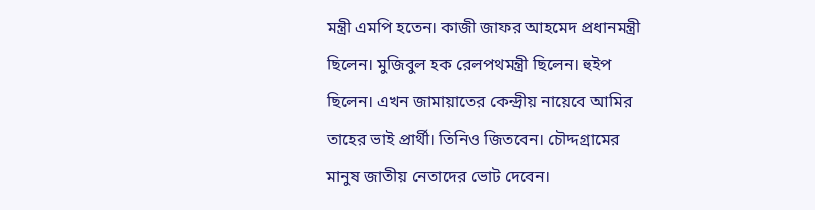মন্ত্রী এমপি হতেন। কাজী জাফর আহমেদ প্রধানমন্ত্রী ছিলেন। মুজিবুল হক রেলপথমন্ত্রী ছিলেন। হুইপ ছিলেন। এখন জামায়াতের কেন্দ্রীয় নায়েবে আমির তাহের ভাই প্রার্থী। তিনিও জিতবেন। চৌদ্দগ্রামের মানুষ জাতীয় নেতাদের ভোট দেবেন।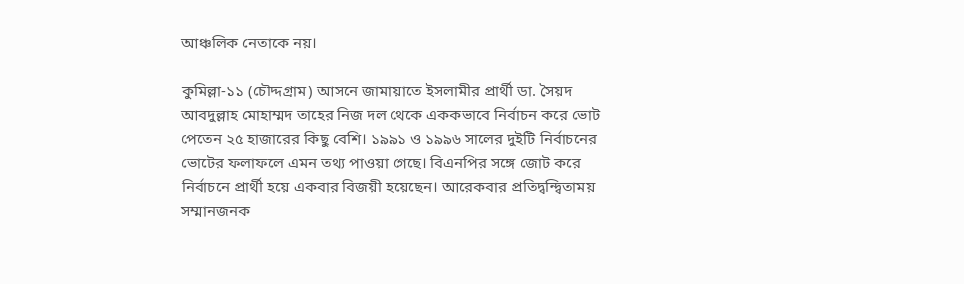আঞ্চলিক নেতাকে নয়।

কুমিল্লা-১১ (চৌদ্দগ্রাম) আসনে জামায়াতে ইসলামীর প্রার্থী ডা. সৈয়দ আবদুল্লাহ মোহাম্মদ তাহের নিজ দল থেকে এককভাবে নির্বাচন করে ভোট পেতেন ২৫ হাজারের কিছু বেশি। ১৯৯১ ও ১৯৯৬ সালের দুইটি নির্বাচনের ভোটের ফলাফলে এমন তথ্য পাওয়া গেছে। বিএনপির সঙ্গে জোট করে নির্বাচনে প্রার্থী হয়ে একবার বিজয়ী হয়েছেন। আরেকবার প্রতিদ্বন্দ্বিতাময় সম্মানজনক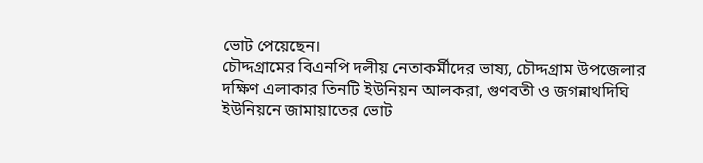ভোট পেয়েছেন।
চৌদ্দগ্রামের বিএনপি দলীয় নেতাকর্মীদের ভাষ্য, চৌদ্দগ্রাম উপজেলার দক্ষিণ এলাকার তিনটি ইউনিয়ন আলকরা, গুণবতী ও জগন্নাথদিঘি ইউনিয়নে জামায়াতের ভোট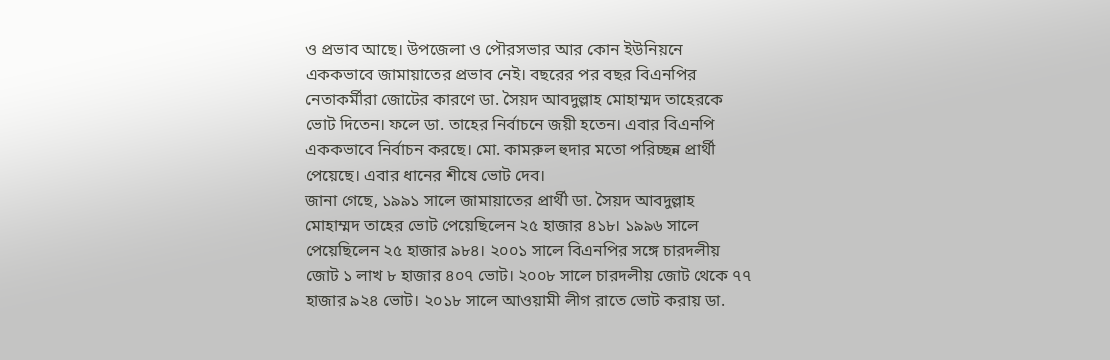ও প্রভাব আছে। উপজেলা ও পৌরসভার আর কোন ইউনিয়নে এককভাবে জামায়াতের প্রভাব নেই। বছরের পর বছর বিএনপির নেতাকর্মীরা জোটের কারণে ডা. সৈয়দ আবদুল্লাহ মোহাম্মদ তাহেরকে ভোট দিতেন। ফলে ডা. তাহের নির্বাচনে জয়ী হতেন। এবার বিএনপি এককভাবে নির্বাচন করছে। মো. কামরুল হুদার মতো পরিচ্ছন্ন প্রার্থী পেয়েছে। এবার ধানের শীষে ভোট দেব।
জানা গেছে, ১৯৯১ সালে জামায়াতের প্রার্থী ডা. সৈয়দ আবদুল্লাহ মোহাম্মদ তাহের ভোট পেয়েছিলেন ২৫ হাজার ৪১৮। ১৯৯৬ সালে পেয়েছিলেন ২৫ হাজার ৯৮৪। ২০০১ সালে বিএনপির সঙ্গে চারদলীয় জোট ১ লাখ ৮ হাজার ৪০৭ ভোট। ২০০৮ সালে চারদলীয় জোট থেকে ৭৭ হাজার ৯২৪ ভোট। ২০১৮ সালে আওয়ামী লীগ রাতে ভোট করায় ডা.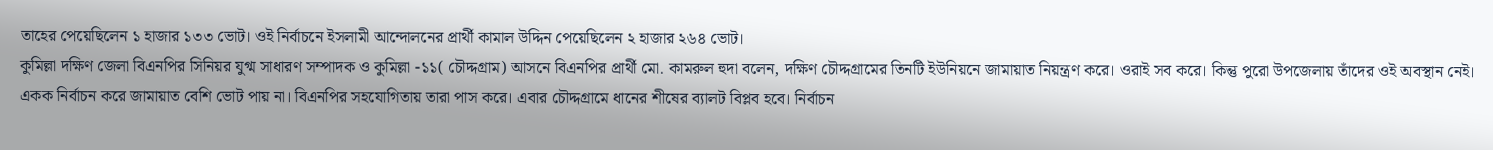তাহের পেয়েছিলেন ১ হাজার ১৩৩ ভোট। ওই নির্বাচনে ইসলামী আন্দোলনের প্রার্থী কামাল উদ্দিন পেয়েছিলেন ২ হাজার ২৬৪ ভোট।
কুমিল্লা দক্ষিণ জেলা বিএনপির সিনিয়র যুগ্ম সাধারণ সম্পাদক ও কুমিল্লা -১১( চৌদ্দগ্রাম) আসনে বিএনপির প্রার্থী মো. কামরুল হুদা বলেন, দক্ষিণ চৌদ্দগ্রামের তিনটি ইউনিয়নে জামায়াত নিয়ন্ত্রণ করে। ওরাই সব করে। কিন্তু পুরো উপজেলায় তাঁদের ওই অবস্থান নেই। একক নির্বাচন করে জামায়াত বেশি ভোট পায় না। বিএনপির সহযোগিতায় তারা পাস করে। এবার চৌদ্দগ্রামে ধানের শীষের ব্যালট বিপ্লব হবে। নির্বাচন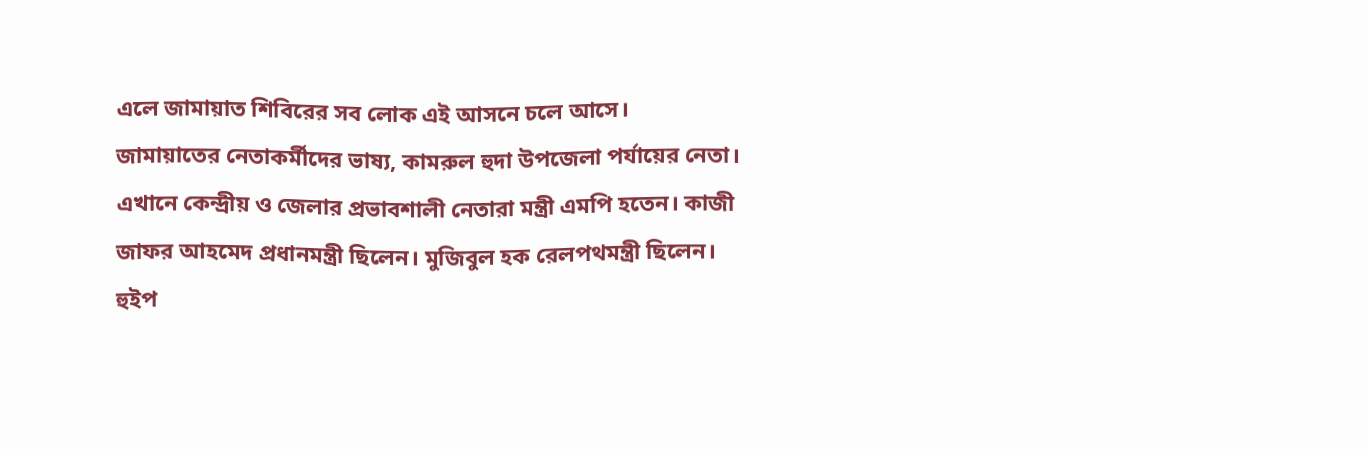এলে জামায়াত শিবিরের সব লোক এই আসনে চলে আসে।
জামায়াতের নেতাকর্মীদের ভাষ্য, কামরুল হুদা উপজেলা পর্যায়ের নেতা। এখানে কেন্দ্রীয় ও জেলার প্রভাবশালী নেতারা মন্ত্রী এমপি হতেন। কাজী জাফর আহমেদ প্রধানমন্ত্রী ছিলেন। মুজিবুল হক রেলপথমন্ত্রী ছিলেন। হুইপ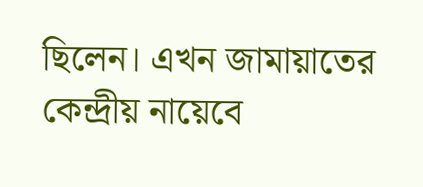ছিলেন। এখন জামায়াতের কেন্দ্রীয় নায়েবে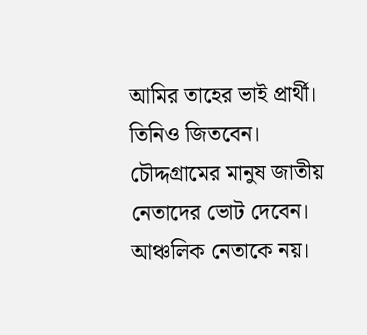আমির তাহের ভাই প্রার্থী। তিনিও জিতবেন। চৌদ্দগ্রামের মানুষ জাতীয় নেতাদের ভোট দেবেন। আঞ্চলিক নেতাকে নয়।